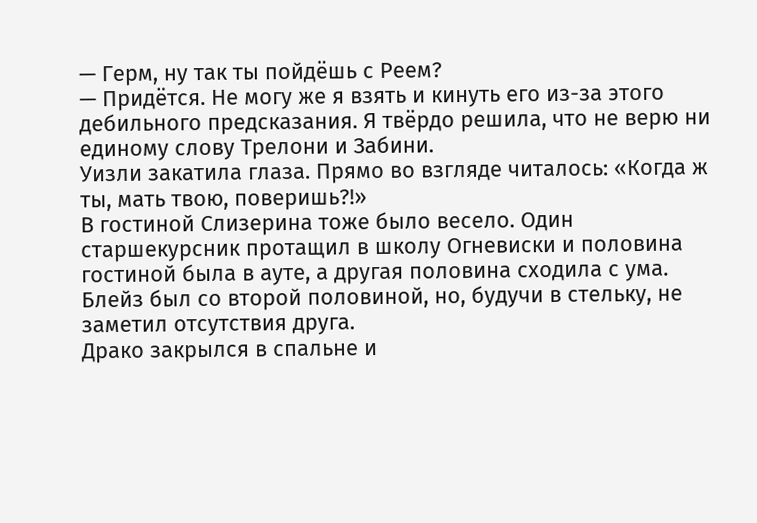— Герм, ну так ты пойдёшь с Реем?
— Придётся. Не могу же я взять и кинуть его из-за этого дебильного предсказания. Я твёрдо решила, что не верю ни единому слову Трелони и Забини.
Уизли закатила глаза. Прямо во взгляде читалось: «Когда ж ты, мать твою, поверишь?!»
В гостиной Слизерина тоже было весело. Один старшекурсник протащил в школу Огневиски и половина гостиной была в ауте, а другая половина сходила с ума.
Блейз был со второй половиной, но, будучи в стельку, не заметил отсутствия друга.
Драко закрылся в спальне и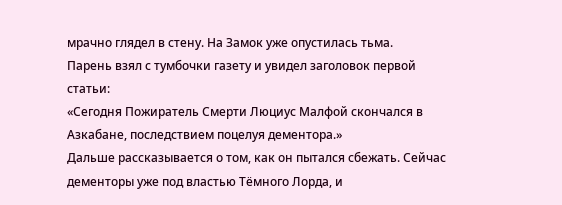мрачно глядел в стену. На Замок уже опустилась тьма.
Парень взял с тумбочки газету и увидел заголовок первой статьи:
«Сегодня Пожиратель Смерти Люциус Малфой скончался в Азкабане, последствием поцелуя дементора.»
Дальше рассказывается о том, как он пытался сбежать. Сейчас дементоры уже под властью Тёмного Лорда, и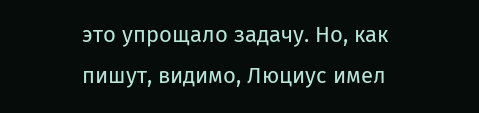это упрощало задачу. Но, как пишут, видимо, Люциус имел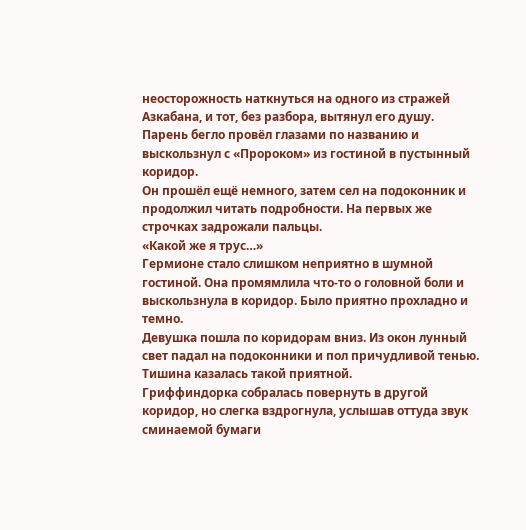неосторожность наткнуться на одного из стражей Азкабана, и тот, без разбора, вытянул его душу.
Парень бегло провёл глазами по названию и выскользнул с «Пророком» из гостиной в пустынный коридор.
Он прошёл ещё немного, затем сел на подоконник и продолжил читать подробности. На первых же строчках задрожали пальцы.
«Какой же я трус…»
Гермионе стало слишком неприятно в шумной гостиной. Она промямлила что-то о головной боли и выскользнула в коридор. Было приятно прохладно и темно.
Девушка пошла по коридорам вниз. Из окон лунный свет падал на подоконники и пол причудливой тенью. Тишина казалась такой приятной.
Гриффиндорка собралась повернуть в другой коридор, но слегка вздрогнула, услышав оттуда звук сминаемой бумаги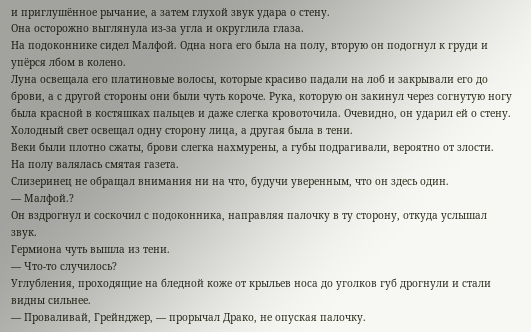и приглушённое рычание, а затем глухой звук удара о стену.
Она осторожно выглянула из-за угла и округлила глаза.
На подоконнике сидел Малфой. Одна нога его была на полу, вторую он подогнул к груди и упёрся лбом в колено.
Луна освещала его платиновые волосы, которые красиво падали на лоб и закрывали его до брови, а с другой стороны они были чуть короче. Рука, которую он закинул через согнутую ногу была красной в костяшках пальцев и даже слегка кровоточила. Очевидно, он ударил ей о стену.
Холодный свет освещал одну сторону лица, а другая была в тени.
Веки были плотно сжаты, брови слегка нахмурены, а губы подрагивали, вероятно от злости.
На полу валялась смятая газета.
Слизеринец не обращал внимания ни на что, будучи уверенным, что он здесь один.
— Малфой.?
Он вздрогнул и соскочил с подоконника, направляя палочку в ту сторону, откуда услышал звук.
Гермиона чуть вышла из тени.
— Что-то случилось?
Углубления, проходящие на бледной коже от крыльев носа до уголков губ дрогнули и стали видны сильнее.
— Проваливай, Грейнджер, — прорычал Драко, не опуская палочку.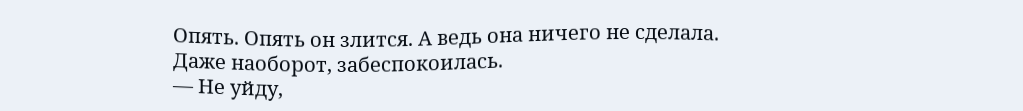Опять. Опять он злится. А ведь она ничего не сделала. Даже наоборот, забеспокоилась.
— Не уйду,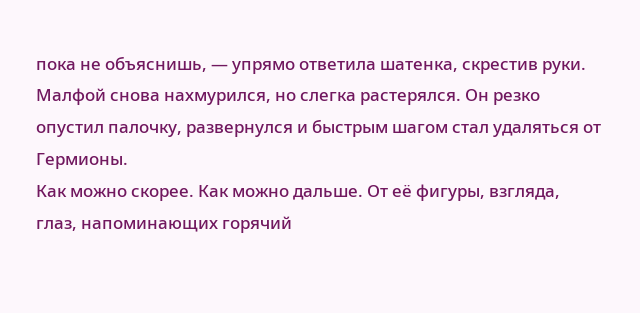пока не объяснишь, — упрямо ответила шатенка, скрестив руки.
Малфой снова нахмурился, но слегка растерялся. Он резко опустил палочку, развернулся и быстрым шагом стал удаляться от Гермионы.
Как можно скорее. Как можно дальше. От её фигуры, взгляда, глаз, напоминающих горячий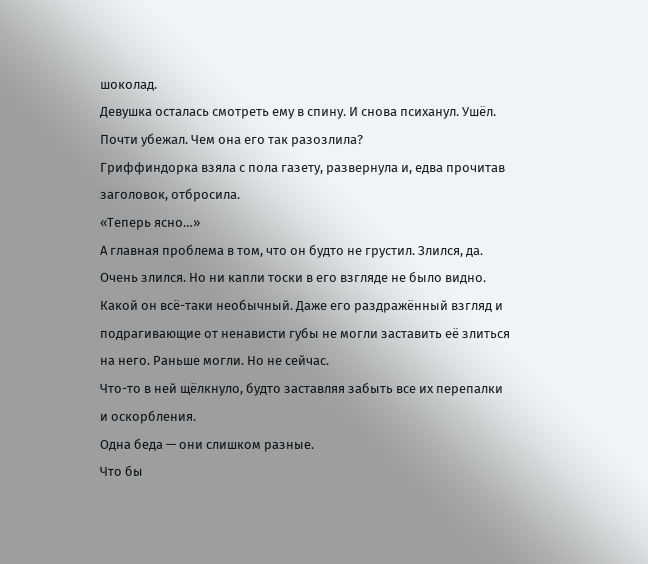шоколад.
Девушка осталась смотреть ему в спину. И снова психанул. Ушёл. Почти убежал. Чем она его так разозлила?
Гриффиндорка взяла с пола газету, развернула и, едва прочитав заголовок, отбросила.
«Теперь ясно…»
А главная проблема в том, что он будто не грустил. Злился, да. Очень злился. Но ни капли тоски в его взгляде не было видно.
Какой он всё-таки необычный. Даже его раздражённый взгляд и подрагивающие от ненависти губы не могли заставить её злиться на него. Раньше могли. Но не сейчас.
Что-то в ней щёлкнуло, будто заставляя забыть все их перепалки и оскорбления.
Одна беда — они слишком разные.
Что бы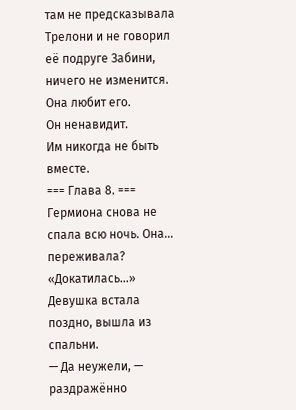там не предсказывала Трелони и не говорил её подруге Забини, ничего не изменится.
Она любит его.
Он ненавидит.
Им никогда не быть вместе.
=== Глава 8. ===
Гермиона снова не спала всю ночь. Она… переживала?
«Докатилась…»
Девушка встала поздно, вышла из спальни.
— Да неужели, — раздражённо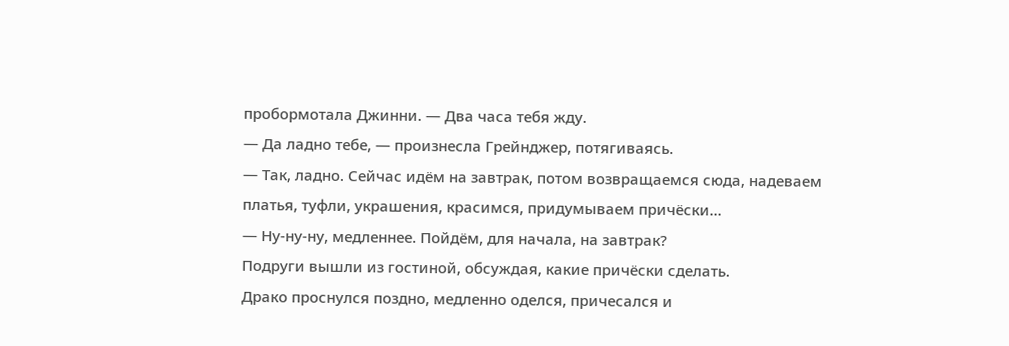пробормотала Джинни. — Два часа тебя жду.
— Да ладно тебе, — произнесла Грейнджер, потягиваясь.
— Так, ладно. Сейчас идём на завтрак, потом возвращаемся сюда, надеваем платья, туфли, украшения, красимся, придумываем причёски…
— Ну-ну-ну, медленнее. Пойдём, для начала, на завтрак?
Подруги вышли из гостиной, обсуждая, какие причёски сделать.
Драко проснулся поздно, медленно оделся, причесался и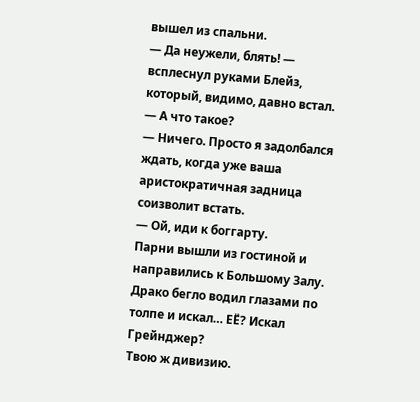вышел из спальни.
— Да неужели, блять! — всплеснул руками Блейз, который, видимо, давно встал.
— А что такое?
— Ничего. Просто я задолбался ждать, когда уже ваша аристократичная задница соизволит встать.
— Ой, иди к боггарту.
Парни вышли из гостиной и направились к Большому Залу.
Драко бегло водил глазами по толпе и искал… ЕЁ? Искал Грейнджер?
Твою ж дивизию.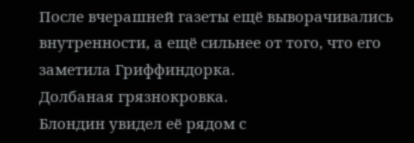После вчерашней газеты ещё выворачивались внутренности, а ещё сильнее от того, что его заметила Гриффиндорка.
Долбаная грязнокровка.
Блондин увидел её рядом с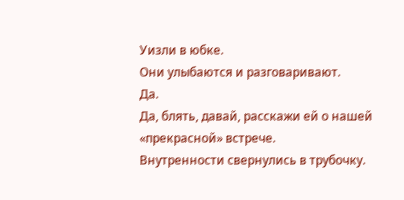Уизли в юбке.
Они улыбаются и разговаривают.
Да.
Да, блять, давай, расскажи ей о нашей «прекрасной» встрече.
Внутренности свернулись в трубочку.